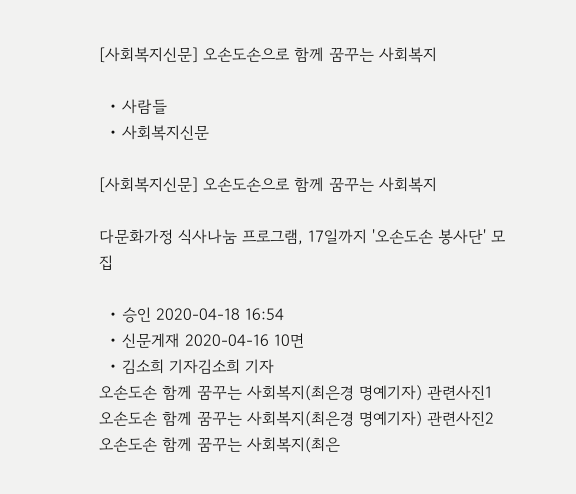[사회복지신문] 오손도손으로 함께 꿈꾸는 사회복지

  • 사람들
  • 사회복지신문

[사회복지신문] 오손도손으로 함께 꿈꾸는 사회복지

다문화가정 식사나눔 프로그램, 17일까지 '오손도손 봉사단' 모집

  • 승인 2020-04-18 16:54
  • 신문게재 2020-04-16 10면
  • 김소희 기자김소희 기자
오손도손 함께 꿈꾸는 사회복지(최은경 명예기자) 관련사진1
오손도손 함께 꿈꾸는 사회복지(최은경 명예기자) 관련사진2
오손도손 함께 꿈꾸는 사회복지(최은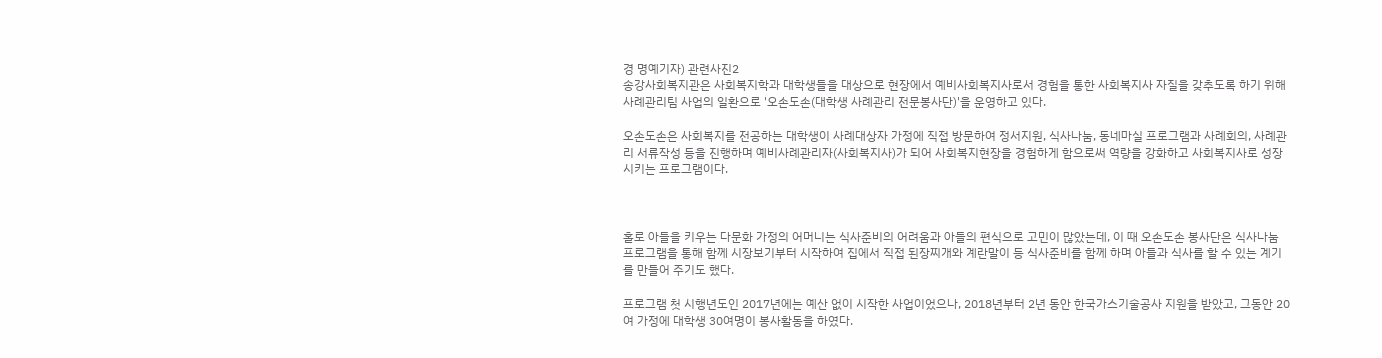경 명예기자) 관련사진2
송강사회복지관은 사회복지학과 대학생들을 대상으로 현장에서 예비사회복지사로서 경험을 통한 사회복지사 자질을 갖추도록 하기 위해 사례관리팀 사업의 일환으로 '오손도손(대학생 사례관리 전문봉사단)'을 운영하고 있다.

오손도손은 사회복지를 전공하는 대학생이 사례대상자 가정에 직접 방문하여 정서지원, 식사나눔, 동네마실 프로그램과 사례회의, 사례관리 서류작성 등을 진행하며 예비사례관리자(사회복지사)가 되어 사회복지현장을 경험하게 함으로써 역량을 강화하고 사회복지사로 성장시키는 프로그램이다.



홀로 아들을 키우는 다문화 가정의 어머니는 식사준비의 어려움과 아들의 편식으로 고민이 많았는데, 이 때 오손도손 봉사단은 식사나눔 프로그램을 통해 함께 시장보기부터 시작하여 집에서 직접 된장찌개와 계란말이 등 식사준비를 함께 하며 아들과 식사를 할 수 있는 계기를 만들어 주기도 했다.

프로그램 첫 시행년도인 2017년에는 예산 없이 시작한 사업이었으나, 2018년부터 2년 동안 한국가스기술공사 지원을 받았고, 그동안 20여 가정에 대학생 30여명이 봉사활동을 하였다.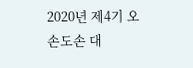2020년 제4기 오손도손 대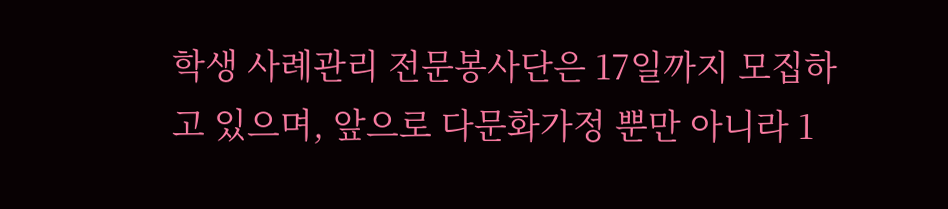학생 사례관리 전문봉사단은 17일까지 모집하고 있으며, 앞으로 다문화가정 뿐만 아니라 1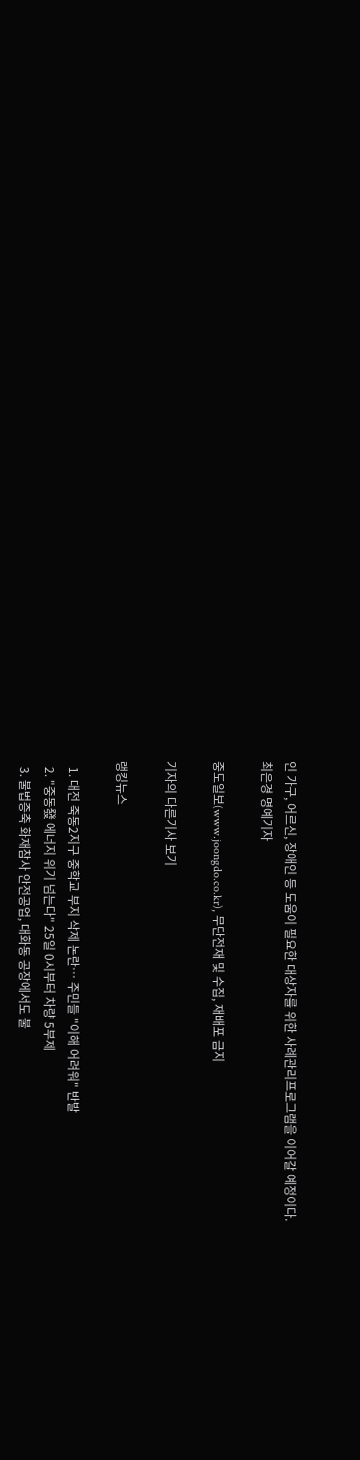인 가구, 어르신, 장애인 등 도움이 필요한 대상자를 위한 사례관리프로그램을 이어갈 예정이다.
최은경 명예기자

중도일보(www.joongdo.co.kr), 무단전재 및 수집, 재배포 금지

기자의 다른기사 보기

랭킹뉴스

  1. 대전 죽동2지구 중학교 부지 삭제 논란… 주민들 "이해 어려워" 반발
  2. "중동發 에너지 위기 넘는다" 25일 0시부터 차량 5부제
  3. 불법증축 화재참사 안전공업, 대화동 공장에서도 불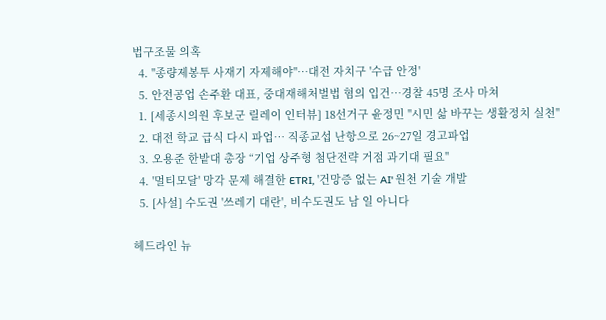법구조물 의혹
  4. "종량제봉투 사재기 자제해야"…대전 자치구 '수급 안정'
  5. 안전공업 손주환 대표, 중대재해처벌법 혐의 입건…경찰 45명 조사 마쳐
  1. [세종시의원 후보군 릴레이 인터뷰] 18선거구 윤정민 "시민 삶 바꾸는 생활정치 실천"
  2. 대전 학교 급식 다시 파업… 직종교섭 난항으로 26~27일 경고파업
  3. 오용준 한밭대 총장 “기업 상주형 첨단전략 거점 과기대 필요"
  4. '멀티모달' 망각 문제 해결한 ETRI, '건망증 없는 AI' 원천 기술 개발
  5. [사설] 수도권 '쓰레기 대란', 비수도권도 남 일 아니다

헤드라인 뉴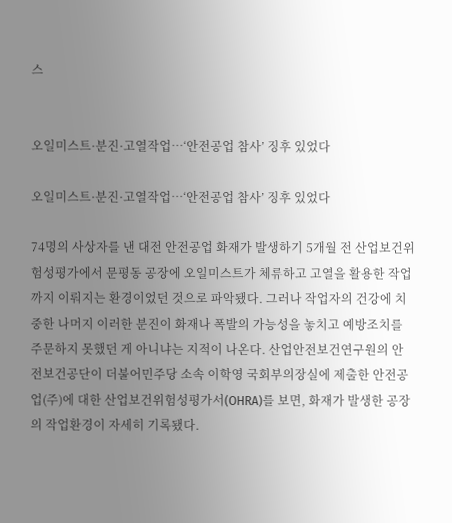스


오일미스트·분진·고열작업…‘안전공업 참사’ 징후 있었다

오일미스트·분진·고열작업…‘안전공업 참사’ 징후 있었다

74명의 사상자를 낸 대전 안전공업 화재가 발생하기 5개월 전 산업보건위험성평가에서 문평동 공장에 오일미스트가 체류하고 고열을 활용한 작업까지 이뤄지는 환경이었던 것으로 파악됐다. 그러나 작업자의 건강에 치중한 나머지 이러한 분진이 화재나 폭발의 가능성을 놓치고 예방조치를 주문하지 못했던 게 아니냐는 지적이 나온다. 산업안전보건연구원의 안전보건공단이 더불어민주당 소속 이학영 국회부의장실에 제출한 안전공업(주)에 대한 산업보건위험성평가서(OHRA)를 보면, 화재가 발생한 공장의 작업환경이 자세히 기록됐다.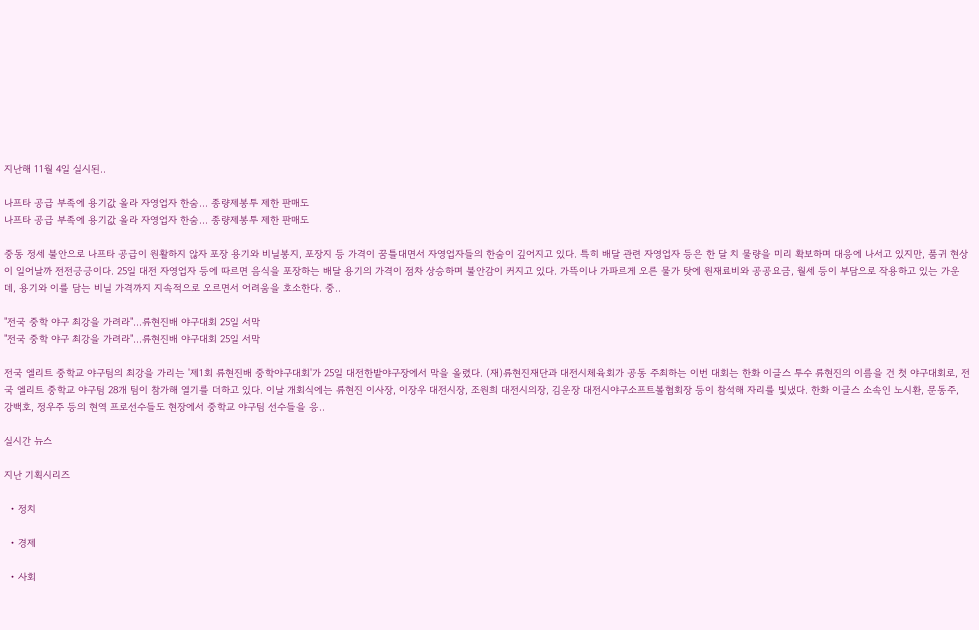지난해 11월 4일 실시된..

나프타 공급 부족에 용기값 올라 자영업자 한숨... 종량제봉투 제한 판매도
나프타 공급 부족에 용기값 올라 자영업자 한숨... 종량제봉투 제한 판매도

중동 정세 불안으로 나프타 공급이 원활하지 않자 포장 용기와 비닐봉지, 포장지 등 가격이 꿈틀대면서 자영업자들의 한숨이 깊어지고 있다. 특히 배달 관련 자영업자 등은 한 달 치 물량을 미리 확보하며 대응에 나서고 있지만, 품귀 현상이 일어날까 전전긍긍이다. 25일 대전 자영업자 등에 따르면 음식을 포장하는 배달 용기의 가격이 점차 상승하며 불안감이 커지고 있다. 가뜩이나 가파르게 오른 물가 탓에 원재료비와 공공요금, 월세 등이 부담으로 작용하고 있는 가운데, 용기와 이를 담는 비닐 가격까지 지속적으로 오르면서 어려움을 호소한다. 중..

"전국 중학 야구 최강을 가려라"…류현진배 야구대회 25일 서막
"전국 중학 야구 최강을 가려라"…류현진배 야구대회 25일 서막

전국 엘리트 중학교 야구팀의 최강을 가리는 '제1회 류현진배 중학야구대회'가 25일 대전한밭야구장에서 막을 올렸다. (재)류현진재단과 대전시체육회가 공동 주최하는 이번 대회는 한화 이글스 투수 류현진의 이름을 건 첫 야구대회로, 전국 엘리트 중학교 야구팀 28개 팀이 참가해 열기를 더하고 있다. 이날 개회식에는 류현진 이사장, 이장우 대전시장, 조원희 대전시의장, 김운장 대전시야구소프트볼협회장 등이 참석해 자리를 빛냈다. 한화 이글스 소속인 노시환, 문동주, 강백호, 정우주 등의 현역 프로선수들도 현장에서 중학교 야구팀 선수들을 응..

실시간 뉴스

지난 기획시리즈

  • 정치

  • 경제

  • 사회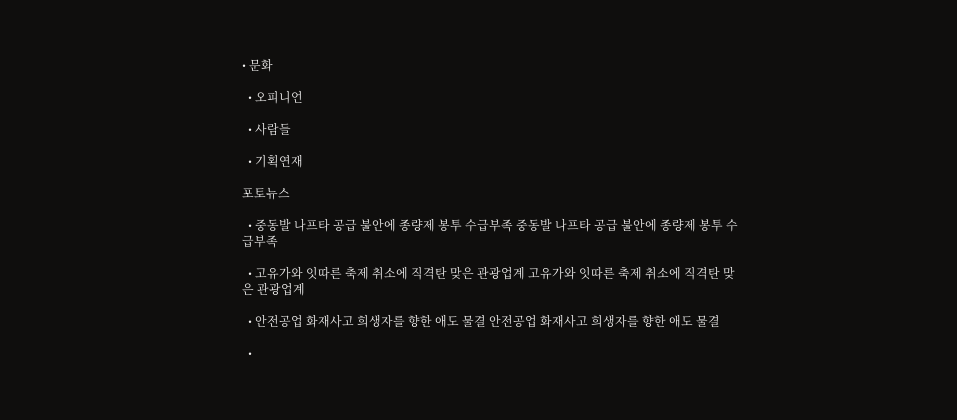• 문화

  • 오피니언

  • 사람들

  • 기획연재

포토뉴스

  • 중동발 나프타 공급 불안에 종량제 봉투 수급부족 중동발 나프타 공급 불안에 종량제 봉투 수급부족

  • 고유가와 잇따른 축제 취소에 직격탄 맞은 관광업계 고유가와 잇따른 축제 취소에 직격탄 맞은 관광업계

  • 안전공업 화재사고 희생자를 향한 애도 물결 안전공업 화재사고 희생자를 향한 애도 물결

  •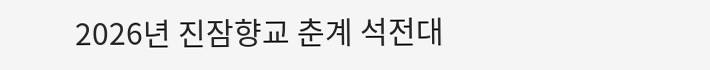2026년 진잠향교 춘계 석전대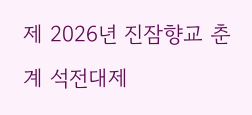제 2026년 진잠향교 춘계 석전대제